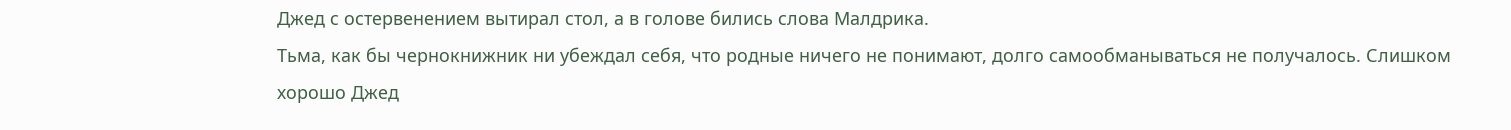Джед с остервенением вытирал стол, а в голове бились слова Малдрика.
Тьма, как бы чернокнижник ни убеждал себя, что родные ничего не понимают, долго самообманываться не получалось. Слишком хорошо Джед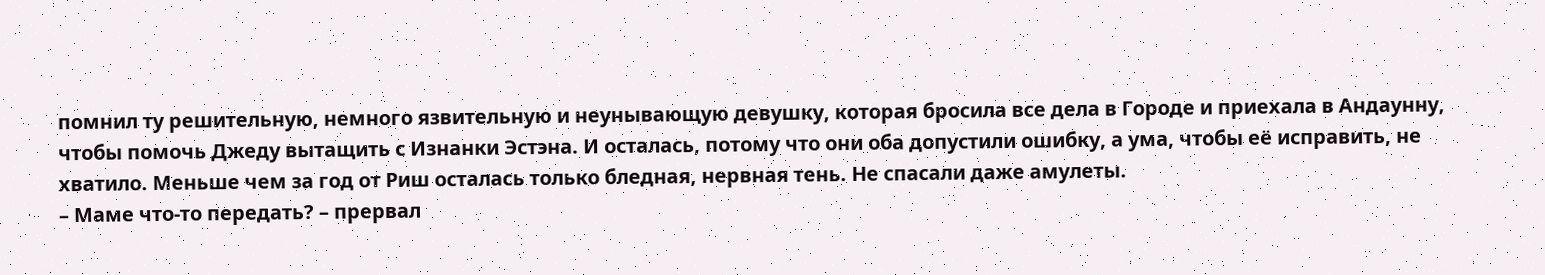помнил ту решительную, немного язвительную и неунывающую девушку, которая бросила все дела в Городе и приехала в Андаунну, чтобы помочь Джеду вытащить с Изнанки Эстэна. И осталась, потому что они оба допустили ошибку, а ума, чтобы её исправить, не хватило. Меньше чем за год от Риш осталась только бледная, нервная тень. Не спасали даже амулеты.
– Маме что-то передать? – прервал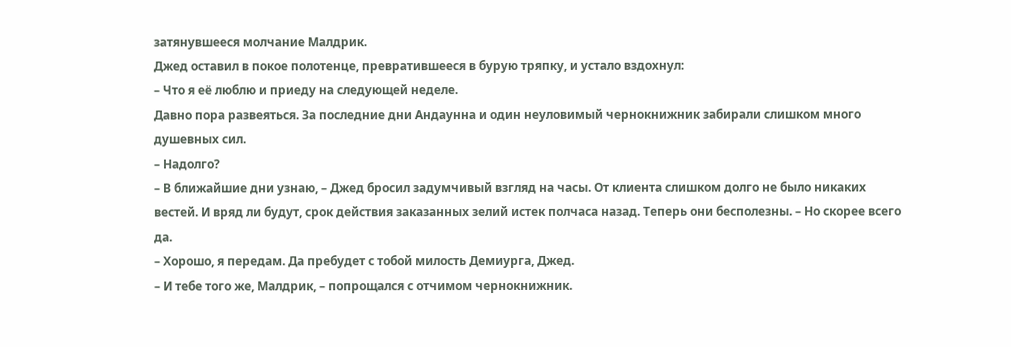затянувшееся молчание Малдрик.
Джед оставил в покое полотенце, превратившееся в бурую тряпку, и устало вздохнул:
– Что я её люблю и приеду на следующей неделе.
Давно пора развеяться. За последние дни Андаунна и один неуловимый чернокнижник забирали слишком много душевных сил.
– Надолго?
– В ближайшие дни узнаю, – Джед бросил задумчивый взгляд на часы. От клиента слишком долго не было никаких вестей. И вряд ли будут, срок действия заказанных зелий истек полчаса назад. Теперь они бесполезны. – Но скорее всего да.
– Хорошо, я передам. Да пребудет с тобой милость Демиурга, Джед.
– И тебе того же, Малдрик, – попрощался с отчимом чернокнижник.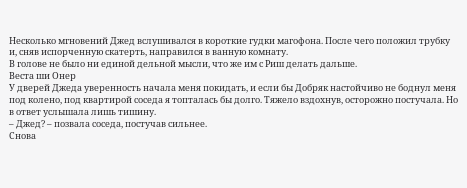Несколько мгновений Джед вслушивался в короткие гудки магофона. После чего положил трубку и, сняв испорченную скатерть, направился в ванную комнату.
В голове не было ни единой дельной мысли, что же им с Риш делать дальше.
Веста ши Онер
У дверей Джеда уверенность начала меня покидать, и если бы Добряк настойчиво не боднул меня под колено, под квартирой соседа я топталась бы долго. Тяжело вздохнув, осторожно постучала. Но в ответ услышала лишь тишину.
– Джед? – позвала соседа, постучав сильнее.
Снова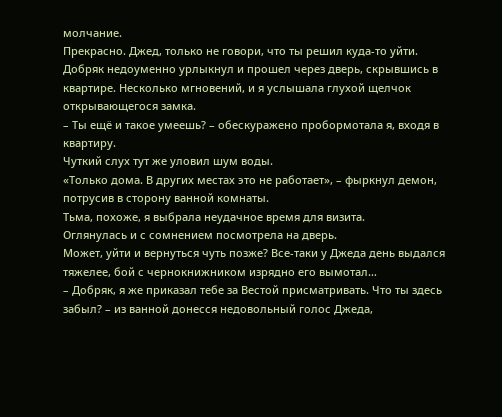молчание.
Прекрасно. Джед, только не говори, что ты решил куда-то уйти.
Добряк недоуменно урлыкнул и прошел через дверь, скрывшись в квартире. Несколько мгновений, и я услышала глухой щелчок открывающегося замка.
– Ты ещё и такое умеешь? – обескуражено пробормотала я, входя в квартиру.
Чуткий слух тут же уловил шум воды.
«Только дома. В других местах это не работает», – фыркнул демон, потрусив в сторону ванной комнаты.
Тьма, похоже, я выбрала неудачное время для визита.
Оглянулась и с сомнением посмотрела на дверь.
Может, уйти и вернуться чуть позже? Все-таки у Джеда день выдался тяжелее, бой с чернокнижником изрядно его вымотал…
– Добряк, я же приказал тебе за Вестой присматривать. Что ты здесь забыл? – из ванной донесся недовольный голос Джеда,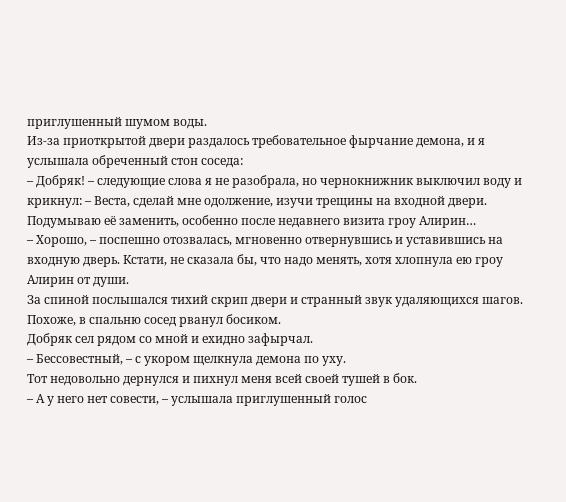приглушенный шумом воды.
Из-за приоткрытой двери раздалось требовательное фырчание демона, и я услышала обреченный стон соседа:
– Добряк! – следующие слова я не разобрала, но чернокнижник выключил воду и крикнул: – Веста, сделай мне одолжение, изучи трещины на входной двери. Подумываю её заменить, особенно после недавнего визита гроу Алирин…
– Хорошо, – поспешно отозвалась, мгновенно отвернувшись и уставившись на входную дверь. Кстати, не сказала бы, что надо менять, хотя хлопнула ею гроу Алирин от души.
За спиной послышался тихий скрип двери и странный звук удаляющихся шагов. Похоже, в спальню сосед рванул босиком.
Добряк сел рядом со мной и ехидно зафырчал.
– Бессовестный, – с укором щелкнула демона по уху.
Тот недовольно дернулся и пихнул меня всей своей тушей в бок.
– А у него нет совести, – услышала приглушенный голос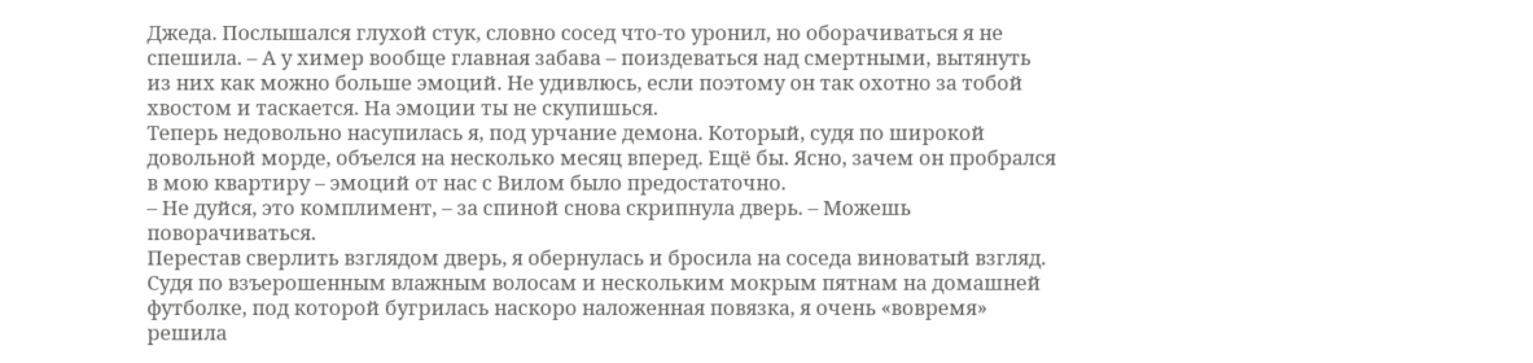Джеда. Послышался глухой стук, словно сосед что-то уронил, но оборачиваться я не спешила. – А у химер вообще главная забава – поиздеваться над смертными, вытянуть из них как можно больше эмоций. Не удивлюсь, если поэтому он так охотно за тобой хвостом и таскается. На эмоции ты не скупишься.
Теперь недовольно насупилась я, под урчание демона. Который, судя по широкой довольной морде, объелся на несколько месяц вперед. Ещё бы. Ясно, зачем он пробрался в мою квартиру – эмоций от нас с Вилом было предостаточно.
– Не дуйся, это комплимент, – за спиной снова скрипнула дверь. – Можешь поворачиваться.
Перестав сверлить взглядом дверь, я обернулась и бросила на соседа виноватый взгляд.
Судя по взъерошенным влажным волосам и нескольким мокрым пятнам на домашней футболке, под которой бугрилась наскоро наложенная повязка, я очень «вовремя» решила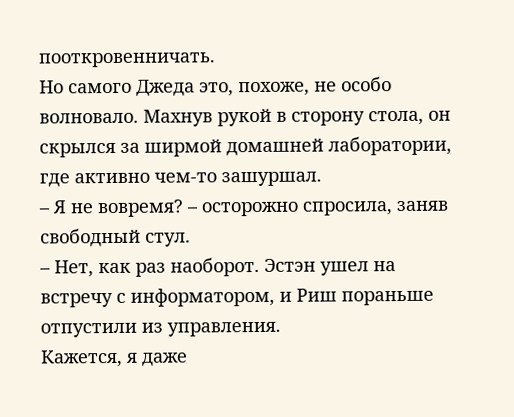пооткровенничать.
Но самого Джеда это, похоже, не особо волновало. Махнув рукой в сторону стола, он скрылся за ширмой домашней лаборатории, где активно чем-то зашуршал.
– Я не вовремя? – осторожно спросила, заняв свободный стул.
– Нет, как раз наоборот. Эстэн ушел на встречу с информатором, и Риш пораньше отпустили из управления.
Кажется, я даже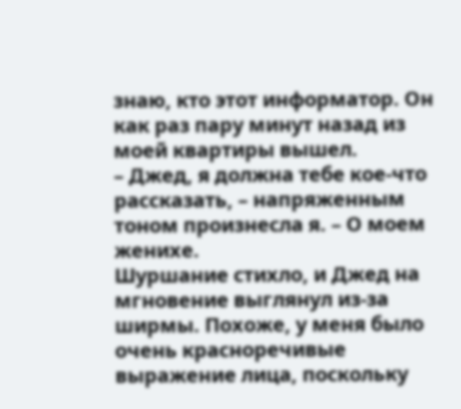знаю, кто этот информатор. Он как раз пару минут назад из моей квартиры вышел.
– Джед, я должна тебе кое-что рассказать, – напряженным тоном произнесла я. – О моем женихе.
Шуршание стихло, и Джед на мгновение выглянул из-за ширмы. Похоже, у меня было очень красноречивые выражение лица, поскольку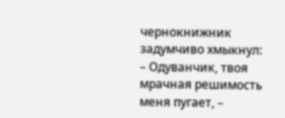чернокнижник задумчиво хмыкнул:
– Одуванчик, твоя мрачная решимость меня пугает, –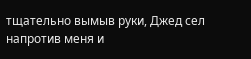тщательно вымыв руки, Джед сел напротив меня и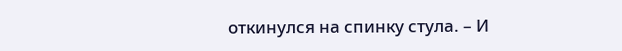откинулся на спинку стула. – И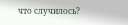что случилось?